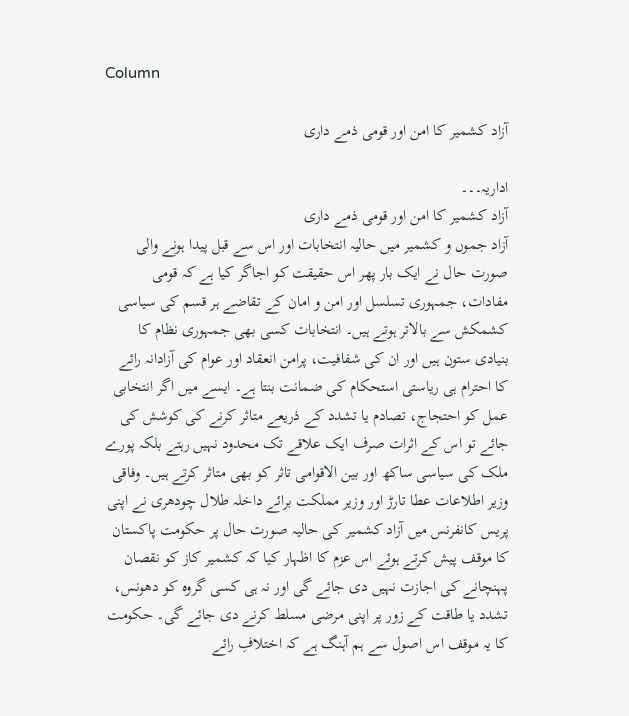Column

آزاد کشمیر کا امن اور قومی ذمے داری

اداریہ۔۔۔
آزاد کشمیر کا امن اور قومی ذمے داری
آزاد جموں و کشمیر میں حالیہ انتخابات اور اس سے قبل پیدا ہونے والی صورت حال نے ایک بار پھر اس حقیقت کو اجاگر کیا ہے کہ قومی مفادات، جمہوری تسلسل اور امن و امان کے تقاضے ہر قسم کی سیاسی کشمکش سے بالاتر ہوتے ہیں۔ انتخابات کسی بھی جمہوری نظام کا بنیادی ستون ہیں اور ان کی شفافیت، پرامن انعقاد اور عوام کی آزادانہ رائے کا احترام ہی ریاستی استحکام کی ضمانت بنتا ہے۔ ایسے میں اگر انتخابی عمل کو احتجاج، تصادم یا تشدد کے ذریعے متاثر کرنے کی کوشش کی جائے تو اس کے اثرات صرف ایک علاقے تک محدود نہیں رہتے بلکہ پورے ملک کی سیاسی ساکھ اور بین الاقوامی تاثر کو بھی متاثر کرتے ہیں۔ وفاقی وزیر اطلاعات عطا تارڑ اور وزیر مملکت برائے داخلہ طلال چودھری نے اپنی پریس کانفرنس میں آزاد کشمیر کی حالیہ صورت حال پر حکومت پاکستان کا موقف پیش کرتے ہوئے اس عزم کا اظہار کیا کہ کشمیر کاز کو نقصان پہنچانے کی اجازت نہیں دی جائے گی اور نہ ہی کسی گروہ کو دھونس، تشدد یا طاقت کے زور پر اپنی مرضی مسلط کرنے دی جائے گی۔ حکومت کا یہ موقف اس اصول سے ہم آہنگ ہے کہ اختلافِ رائے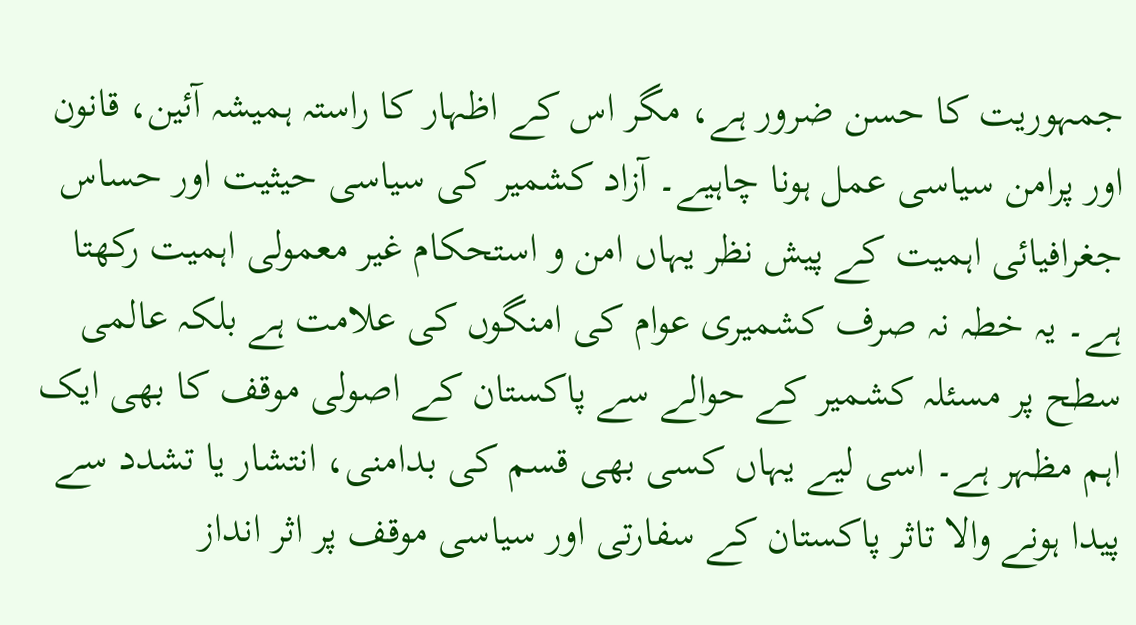جمہوریت کا حسن ضرور ہے، مگر اس کے اظہار کا راستہ ہمیشہ آئین، قانون اور پرامن سیاسی عمل ہونا چاہیے۔ آزاد کشمیر کی سیاسی حیثیت اور حساس جغرافیائی اہمیت کے پیش نظر یہاں امن و استحکام غیر معمولی اہمیت رکھتا ہے۔ یہ خطہ نہ صرف کشمیری عوام کی امنگوں کی علامت ہے بلکہ عالمی سطح پر مسئلہ کشمیر کے حوالے سے پاکستان کے اصولی موقف کا بھی ایک اہم مظہر ہے۔ اسی لیے یہاں کسی بھی قسم کی بدامنی، انتشار یا تشدد سے پیدا ہونے والا تاثر پاکستان کے سفارتی اور سیاسی موقف پر اثر انداز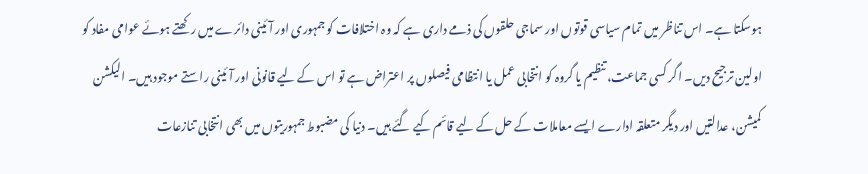ہوسکتا ہے۔ اس تناظر میں تمام سیاسی قوتوں اور سماجی حلقوں کی ذمے داری ہے کہ وہ اختلافات کو جمہوری اور آئینی دائرے میں رکھتے ہوئے عوامی مفاد کو اولین ترجیح دیں۔ اگر کسی جماعت، تنظیم یا گروہ کو انتخابی عمل یا انتظامی فیصلوں پر اعتراض ہے تو اس کے لیے قانونی اور آئینی راستے موجود ہیں۔ الیکشن کمیشن، عدالتیں اور دیگر متعلقہ ادارے ایسے معاملات کے حل کے لیے قائم کیے گئے ہیں۔ دنیا کی مضبوط جمہوریتوں میں بھی انتخابی تنازعات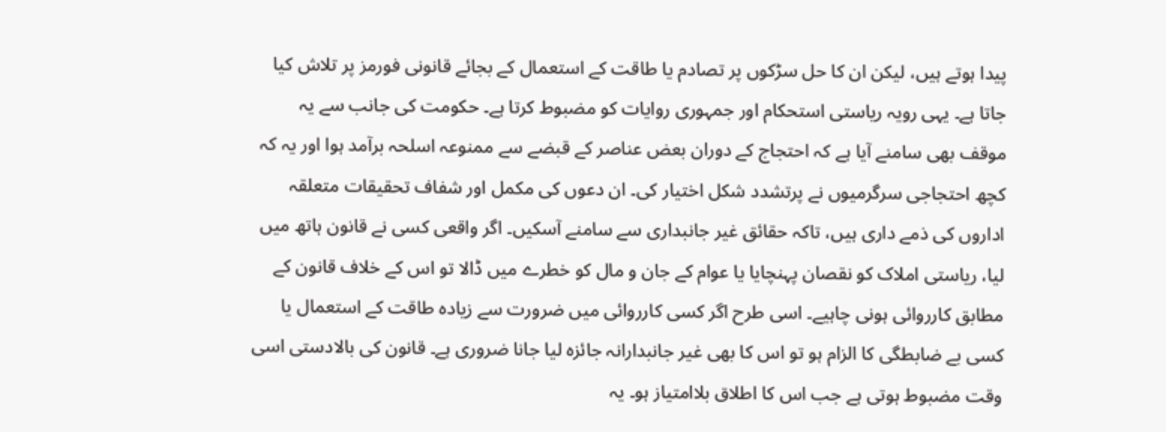پیدا ہوتے ہیں، لیکن ان کا حل سڑکوں پر تصادم یا طاقت کے استعمال کے بجائے قانونی فورمز پر تلاش کیا جاتا ہے۔ یہی رویہ ریاستی استحکام اور جمہوری روایات کو مضبوط کرتا ہے۔ حکومت کی جانب سے یہ موقف بھی سامنے آیا ہے کہ احتجاج کے دوران بعض عناصر کے قبضے سے ممنوعہ اسلحہ برآمد ہوا اور یہ کہ کچھ احتجاجی سرگرمیوں نے پرتشدد شکل اختیار کی۔ ان دعوں کی مکمل اور شفاف تحقیقات متعلقہ اداروں کی ذمے داری ہیں، تاکہ حقائق غیر جانبداری سے سامنے آسکیں۔ اگر واقعی کسی نے قانون ہاتھ میں لیا، ریاستی املاک کو نقصان پہنچایا یا عوام کے جان و مال کو خطرے میں ڈالا تو اس کے خلاف قانون کے مطابق کارروائی ہونی چاہیے۔ اسی طرح اگر کسی کارروائی میں ضرورت سے زیادہ طاقت کے استعمال یا کسی بے ضابطگی کا الزام ہو تو اس کا بھی غیر جانبدارانہ جائزہ لیا جانا ضروری ہے۔ قانون کی بالادستی اسی وقت مضبوط ہوتی ہے جب اس کا اطلاق بلاامتیاز ہو۔ یہ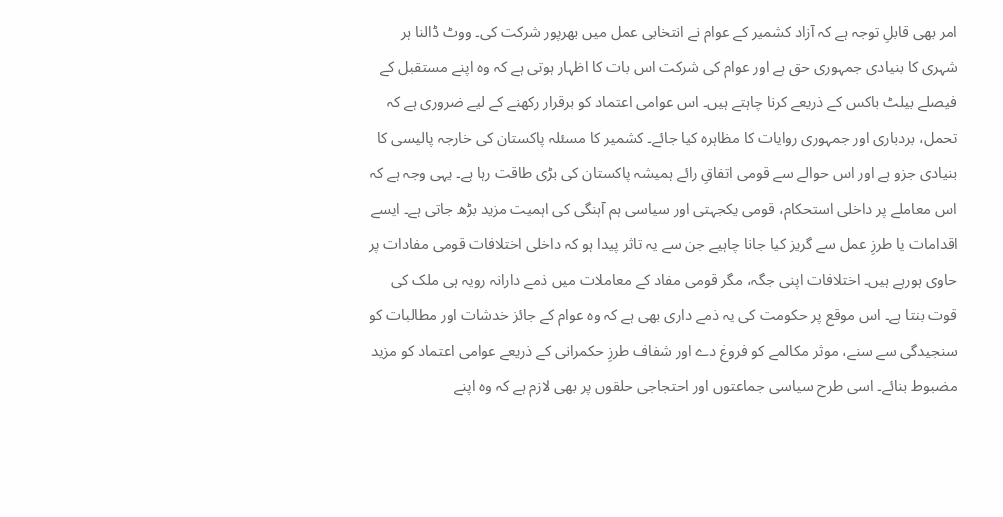امر بھی قابلِ توجہ ہے کہ آزاد کشمیر کے عوام نے انتخابی عمل میں بھرپور شرکت کی۔ ووٹ ڈالنا ہر شہری کا بنیادی جمہوری حق ہے اور عوام کی شرکت اس بات کا اظہار ہوتی ہے کہ وہ اپنے مستقبل کے فیصلے بیلٹ باکس کے ذریعے کرنا چاہتے ہیں۔ اس عوامی اعتماد کو برقرار رکھنے کے لیے ضروری ہے کہ تحمل، بردباری اور جمہوری روایات کا مظاہرہ کیا جائے۔ کشمیر کا مسئلہ پاکستان کی خارجہ پالیسی کا بنیادی جزو ہے اور اس حوالے سے قومی اتفاقِ رائے ہمیشہ پاکستان کی بڑی طاقت رہا ہے۔ یہی وجہ ہے کہ اس معاملے پر داخلی استحکام، قومی یکجہتی اور سیاسی ہم آہنگی کی اہمیت مزید بڑھ جاتی ہے۔ ایسے اقدامات یا طرزِ عمل سے گریز کیا جانا چاہیے جن سے یہ تاثر پیدا ہو کہ داخلی اختلافات قومی مفادات پر حاوی ہورہے ہیں۔ اختلافات اپنی جگہ، مگر قومی مفاد کے معاملات میں ذمے دارانہ رویہ ہی ملک کی قوت بنتا ہے۔ اس موقع پر حکومت کی یہ ذمے داری بھی ہے کہ وہ عوام کے جائز خدشات اور مطالبات کو سنجیدگی سے سنے، موثر مکالمے کو فروغ دے اور شفاف طرزِ حکمرانی کے ذریعے عوامی اعتماد کو مزید مضبوط بنائے۔ اسی طرح سیاسی جماعتوں اور احتجاجی حلقوں پر بھی لازم ہے کہ وہ اپنے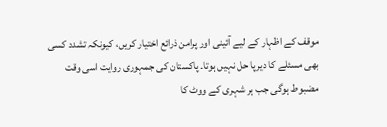موقف کے اظہار کے لیے آئینی اور پرامن ذرائع اختیار کریں، کیونکہ تشدد کسی بھی مسئلے کا دیرپا حل نہیں ہوتا۔ پاکستان کی جمہوری روایت اسی وقت مضبوط ہوگی جب ہر شہری کے ووٹ کا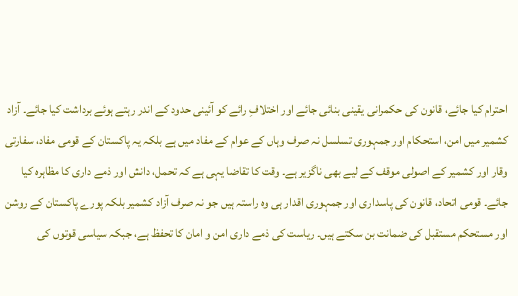احترام کیا جائے، قانون کی حکمرانی یقینی بنائی جائے اور اختلافِ رائے کو آئینی حدود کے اندر رہتے ہوئے برداشت کیا جائے۔ آزاد کشمیر میں امن، استحکام اور جمہوری تسلسل نہ صرف وہاں کے عوام کے مفاد میں ہے بلکہ یہ پاکستان کے قومی مفاد، سفارتی وقار اور کشمیر کے اصولی موقف کے لیے بھی ناگزیر ہے۔ وقت کا تقاضا یہی ہے کہ تحمل، دانش اور ذمے داری کا مظاہرہ کیا جائے۔ قومی اتحاد، قانون کی پاسداری اور جمہوری اقدار ہی وہ راستہ ہیں جو نہ صرف آزاد کشمیر بلکہ پورے پاکستان کے روشن اور مستحکم مستقبل کی ضمانت بن سکتے ہیں۔ ریاست کی ذمے داری امن و امان کا تحفظ ہے، جبکہ سیاسی قوتوں کی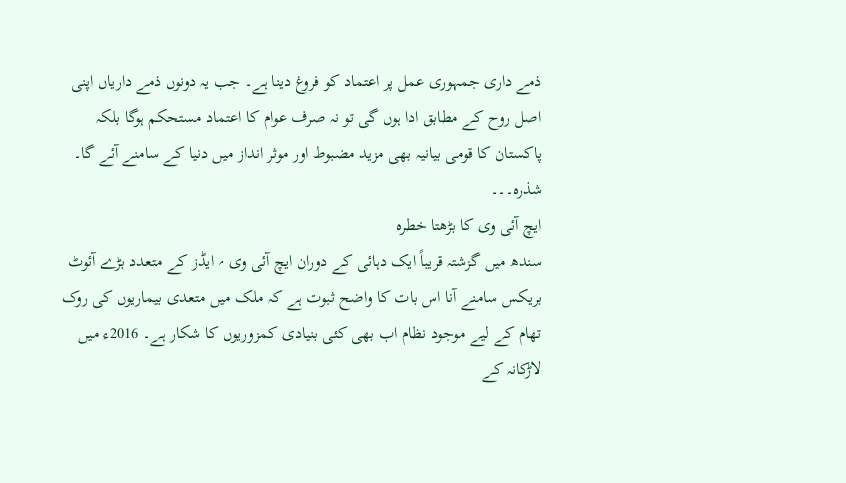ذمے داری جمہوری عمل پر اعتماد کو فروغ دینا ہے۔ جب یہ دونوں ذمے داریاں اپنی اصل روح کے مطابق ادا ہوں گی تو نہ صرف عوام کا اعتماد مستحکم ہوگا بلکہ پاکستان کا قومی بیانیہ بھی مزید مضبوط اور موثر انداز میں دنیا کے سامنے آئے گا۔
شذرہ۔۔۔
ایچ آئی وی کا بڑھتا خطرہ
سندھ میں گزشتہ قریباً ایک دہائی کے دوران ایچ آئی وی ؍ ایڈز کے متعدد بڑے آئوٹ بریکس سامنے آنا اس بات کا واضح ثبوت ہے کہ ملک میں متعدی بیماریوں کی روک تھام کے لیے موجود نظام اب بھی کئی بنیادی کمزوریوں کا شکار ہے۔ 2016ء میں لاڑکانہ کے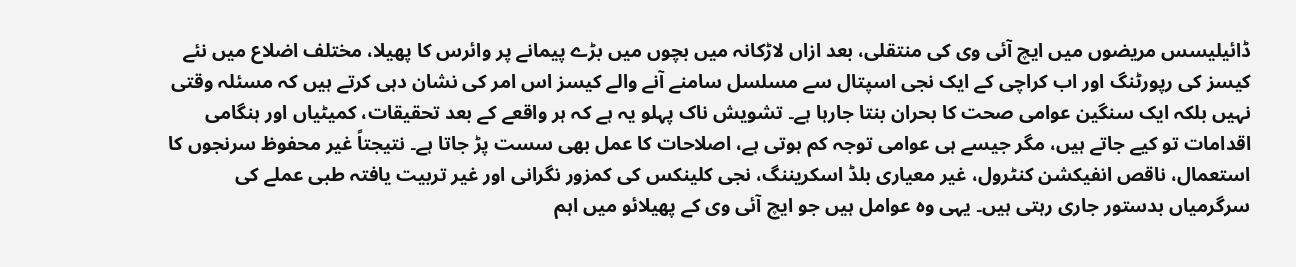ڈائیلیسس مریضوں میں ایچ آئی وی کی منتقلی، بعد ازاں لاڑکانہ میں بچوں میں بڑے پیمانے پر وائرس کا پھیلا، مختلف اضلاع میں نئے کیسز کی رپورٹنگ اور اب کراچی کے ایک نجی اسپتال سے مسلسل سامنے آنے والے کیسز اس امر کی نشان دہی کرتے ہیں کہ مسئلہ وقتی نہیں بلکہ ایک سنگین عوامی صحت کا بحران بنتا جارہا ہے۔ تشویش ناک پہلو یہ ہے کہ ہر واقعے کے بعد تحقیقات، کمیٹیاں اور ہنگامی اقدامات تو کیے جاتے ہیں، مگر جیسے ہی عوامی توجہ کم ہوتی ہے، اصلاحات کا عمل بھی سست پڑ جاتا ہے۔ نتیجتاً غیر محفوظ سرنجوں کا استعمال، ناقص انفیکشن کنٹرول، غیر معیاری بلڈ اسکریننگ، نجی کلینکس کی کمزور نگرانی اور غیر تربیت یافتہ طبی عملے کی سرگرمیاں بدستور جاری رہتی ہیں۔ یہی وہ عوامل ہیں جو ایچ آئی وی کے پھیلائو میں اہم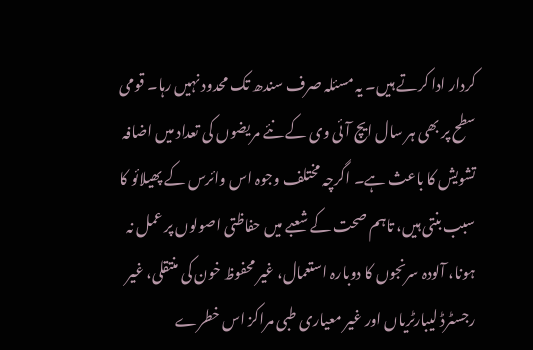کردار ادا کرتے ہیں۔ یہ مسئلہ صرف سندھ تک محدود نہیں رہا۔ قومی سطح پر بھی ہر سال ایچ آئی وی کے نئے مریضوں کی تعداد میں اضافہ تشویش کا باعث ہے۔ اگرچہ مختلف وجوہ اس وائرس کے پھیلائو کا سبب بنتی ہیں، تاہم صحت کے شعبے میں حفاظتی اصولوں پر عمل نہ ہونا، آلودہ سرنجوں کا دوبارہ استعمال، غیر محفوظ خون کی منتقلی، غیر رجسٹرڈ لیبارٹریاں اور غیر معیاری طبی مراکز اس خطرے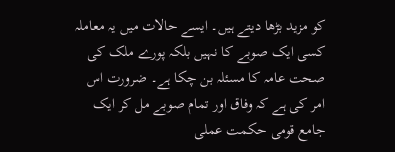کو مزید بڑھا دیتے ہیں۔ ایسے حالات میں یہ معاملہ کسی ایک صوبے کا نہیں بلکہ پورے ملک کی صحت عامہ کا مسئلہ بن چکا ہے۔ ضرورت اس امر کی ہے کہ وفاق اور تمام صوبے مل کر ایک جامع قومی حکمت عملی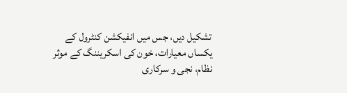تشکیل دیں، جس میں انفیکشن کنٹرول کے یکساں معیارات، خون کی اسکریننگ کے موثر نظام، نجی و سرکاری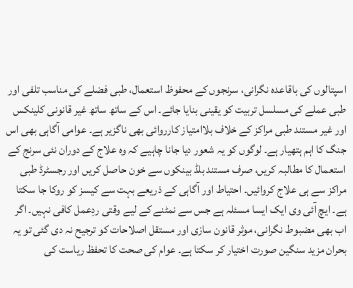اسپتالوں کی باقاعدہ نگرانی، سرنجوں کے محفوظ استعمال، طبی فضلے کی مناسب تلفی اور طبی عملے کی مسلسل تربیت کو یقینی بنایا جائے۔ اس کے ساتھ ساتھ غیر قانونی کلینکس اور غیر مستند طبی مراکز کے خلاف بلاامتیاز کارروائی بھی ناگزیر ہے۔ عوامی آگاہی بھی اس جنگ کا اہم ہتھیار ہے۔ لوگوں کو یہ شعور دیا جانا چاہیے کہ وہ علاج کے دوران نئی سرنج کے استعمال کا مطالبہ کریں، صرف مستند بلڈ بینکوں سے خون حاصل کریں اور رجسٹرڈ طبی مراکز سے ہی علاج کروائیں۔ احتیاط اور آگاہی کے ذریعے بہت سے کیسز کو روکا جا سکتا ہے۔ ایچ آئی وی ایک ایسا مسئلہ ہے جس سے نمٹنے کے لیے وقتی ردِعمل کافی نہیں۔ اگر اب بھی مضبوط نگرانی، موثر قانون سازی اور مستقل اصلاحات کو ترجیح نہ دی گئی تو یہ بحران مزید سنگین صورت اختیار کر سکتا ہے۔ عوام کی صحت کا تحفظ ریاست کی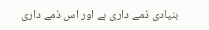بنیادی ذمے داری ہے اور اس ذمے داری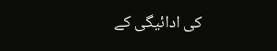کی ادائیگی کے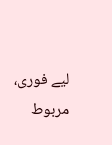لیے فوری، مربوط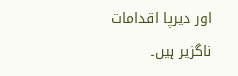اور دیرپا اقدامات ناگزیر ہیں۔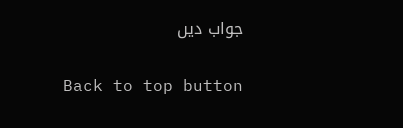جواب دیں

Back to top button